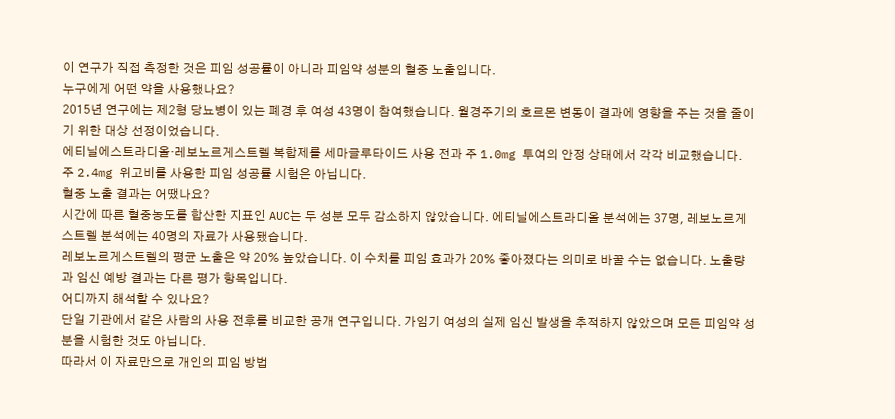이 연구가 직접 측정한 것은 피임 성공률이 아니라 피임약 성분의 혈중 노출입니다.
누구에게 어떤 약을 사용했나요?
2015년 연구에는 제2형 당뇨병이 있는 폐경 후 여성 43명이 참여했습니다. 월경주기의 호르몬 변동이 결과에 영향을 주는 것을 줄이기 위한 대상 선정이었습니다.
에티닐에스트라디올·레보노르게스트렐 복합제를 세마글루타이드 사용 전과 주 1.0mg 투여의 안정 상태에서 각각 비교했습니다. 주 2.4mg 위고비를 사용한 피임 성공률 시험은 아닙니다.
혈중 노출 결과는 어땠나요?
시간에 따른 혈중농도를 합산한 지표인 AUC는 두 성분 모두 감소하지 않았습니다. 에티닐에스트라디올 분석에는 37명, 레보노르게스트렐 분석에는 40명의 자료가 사용됐습니다.
레보노르게스트렐의 평균 노출은 약 20% 높았습니다. 이 수치를 피임 효과가 20% 좋아졌다는 의미로 바꿀 수는 없습니다. 노출량과 임신 예방 결과는 다른 평가 항목입니다.
어디까지 해석할 수 있나요?
단일 기관에서 같은 사람의 사용 전후를 비교한 공개 연구입니다. 가임기 여성의 실제 임신 발생을 추적하지 않았으며 모든 피임약 성분을 시험한 것도 아닙니다.
따라서 이 자료만으로 개인의 피임 방법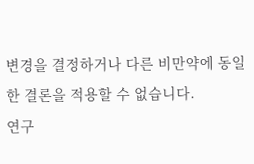변경을 결정하거나 다른 비만약에 동일한 결론을 적용할 수 없습니다.
연구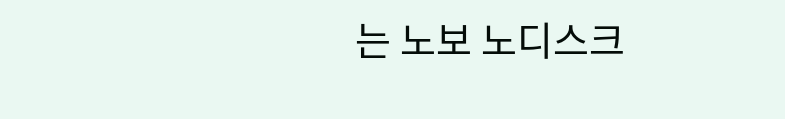는 노보 노디스크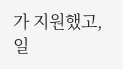가 지원했고, 일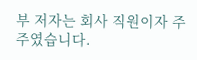부 저자는 회사 직원이자 주주였습니다.